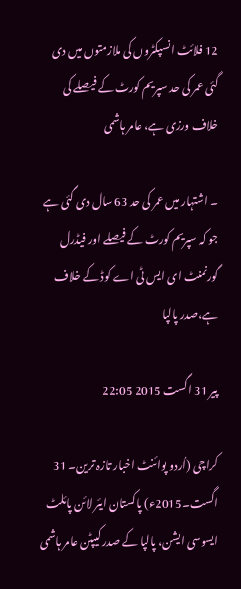12 فلائٹ انسپکٹروں کی ملازمتوں میں دی گئی عمر کی حد سپریم کورٹ کے فیصلے کی خلاف ورزی ہے، عامر ہاشمی

۔ اشتہار میں عمر کی حد 63 سال دی گئی ہے جو کہ سپریم کورٹ کے فیصلے اور فیڈرل گورنمنٹ ای ایس ٹی اے کوڈ کے خلاف ہے،صدر پالپا

پیر 31 اگست 2015 22:05

کراچی (اُردو پوائنٹ اخبار تازہ ترین۔ 31 اگست۔2015ء) پاکستان ایئر لائن پائلٹ ایسوسی ایشن، پالپا کے صدر کیپٹن عامر ہاشمی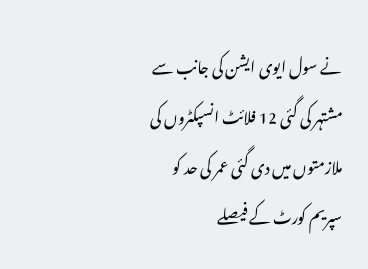نے سول ایوی ایشن کی جانب سے مشتہر کی گئی 12 فلائٹ انسپکٹروں کی ملازمتوں میں دی گئی عمر کی حد کو سپریم کورٹ کے فیصلے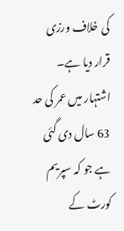کی خلاف ورزی قرار دیا ہے۔ اشتہار میں عمر کی حد 63 سال دی گئی ہے جو کہ سپریم کورٹ کے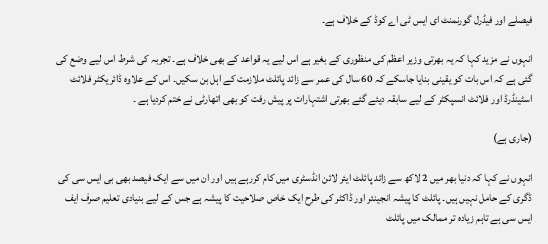فیصلے اور فیڈرل گورنمنٹ ای ایس ٹی اے کوڈ کے خلاف ہے۔

انہوں نے مزید کہا کہ یہ بھرتی وزیر اعظم کی منظوری کے بغیر ہے اس لیے یہ قواعد کے بھی خلاف ہے۔ تجربہ کی شرط اس لیے وضع کی گئی ہے کہ اس بات کو یقینی بنایا جاسکے کہ 60 سال کی عمر سے زائد پائلٹ ملازمت کے اہل بن سکیں۔ اس کے علاوہ ڈائریکٹر فلائٹ اسٹینڈرڈ اور فلائٹ انسپکٹر کے لیے سابقہ دیئے گئے بھرتی اشتہارات پر پیش رفت کو بھی اتھارٹی نے ختم کردیا ہے ۔

(جاری ہے)

انہوں نے کہا کہ دنیا بھر میں 2 لاکھ سے زائد پائلٹ ایئر لائن انڈسٹری میں کام کررہے ہیں اور ان میں سے ایک فیصد بھی بی ایس سی کی ڈگری کے حامل نہیں ہیں۔ پائلٹ کا پیشہ انجینئر اور ڈاکٹر کی طرح ایک خاص صلاحیت کا پیشہ ہے جس کے لیے بنیادی تعلیم صرف ایف ایس سی ہے تاہم زیادہ تر ممالک میں پائلٹ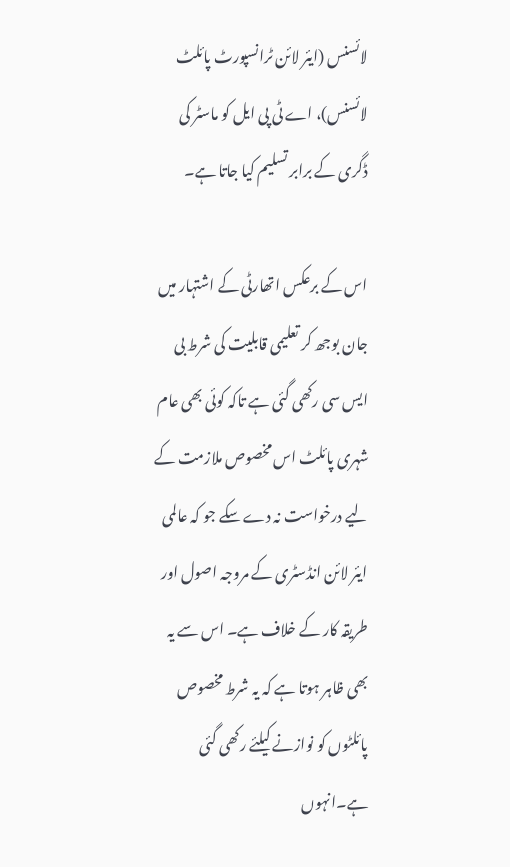لائسنس (ایئر لائن ٹرانسپورٹ پائلٹ لائسنس)، اے ٹی پی ایل کو ماسٹر کی ڈگری کے برابر تسلیم کیا جاتا ہے۔

اس کے برعکس اتھارٹی کے اشتہار میں جان بوجھ کر تعلیمی قابلیت کی شرط بی ایس سی رکھی گئی ہے تاکہ کوئی بھی عام شہری پائلٹ اس مخصوص ملازمت کے لیے درخواست نہ دے سکے جو کہ عالمی ایئر لائن انڈسٹری کے مروجہ اصول اور طریقہ کار کے خلاف ہے۔ اس سے یہ بھی ظاہر ہوتا ہے کہ یہ شرط مخصوص پائلٹوں کو نوازنے کیلئے رکھی گئی ہے۔انہوں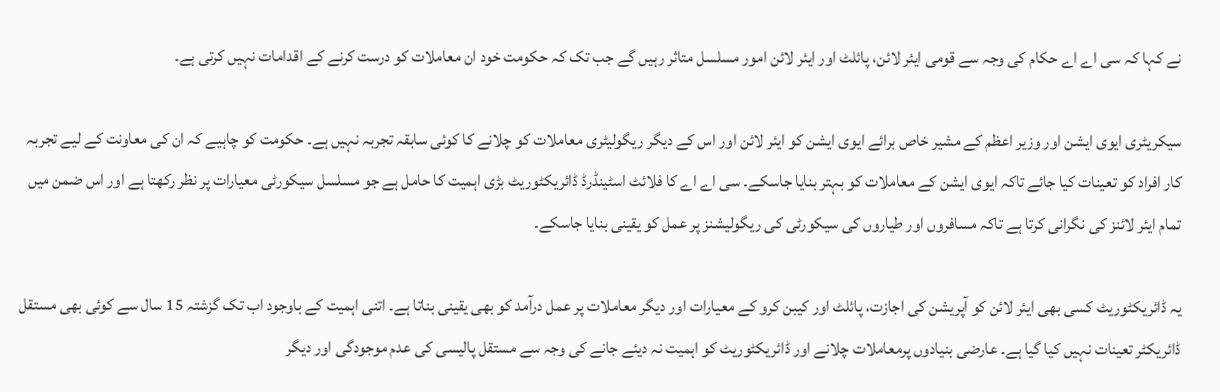نے کہا کہ سی اے اے حکام کی وجہ سے قومی ایئر لائن، پائلٹ اور ایئر لائن امور مسلسل متاثر رہیں گے جب تک کہ حکومت خود ان معاملات کو درست کرنے کے اقدامات نہیں کرتی ہے۔

سیکریٹری ایوی ایشن اور وزیر اعظم کے مشیر خاص برائے ایوی ایشن کو ایئر لائن اور اس کے دیگر ریگولیٹری معاملات کو چلانے کا کوئی سابقہ تجربہ نہیں ہے۔ حکومت کو چاہیے کہ ان کی معاونت کے لیے تجربہ کار افراد کو تعینات کیا جائے تاکہ ایوی ایشن کے معاملات کو بہتر بنایا جاسکے۔ سی اے اے کا فلائٹ اسٹینڈرڈ ڈائریکٹوریٹ بڑی اہمیت کا حامل ہے جو مسلسل سیکورٹی معیارات پر نظر رکھتا ہے اور اس ضمن میں تمام ایئر لائنز کی نگرانی کرتا ہے تاکہ مسافروں اور طیاروں کی سیکورٹی کی ریگولیشنز پر عمل کو یقینی بنایا جاسکے۔

یہ ڈائریکٹوریٹ کسی بھی ایئر لائن کو آپریشن کی اجازت، پائلٹ اور کیبن کرو کے معیارات اور دیگر معاملات پر عمل درآمد کو بھی یقینی بناتا ہے۔ اتنی اہمیت کے باوجود اب تک گزشتہ 15 سال سے کوئی بھی مستقل ڈائریکٹر تعینات نہیں کیا گیا ہے۔ عارضی بنیادوں پرمعاملات چلانے اور ڈائریکٹوریٹ کو اہمیت نہ دیئے جانے کی وجہ سے مستقل پالیسی کی عدم موجودگی اور دیگر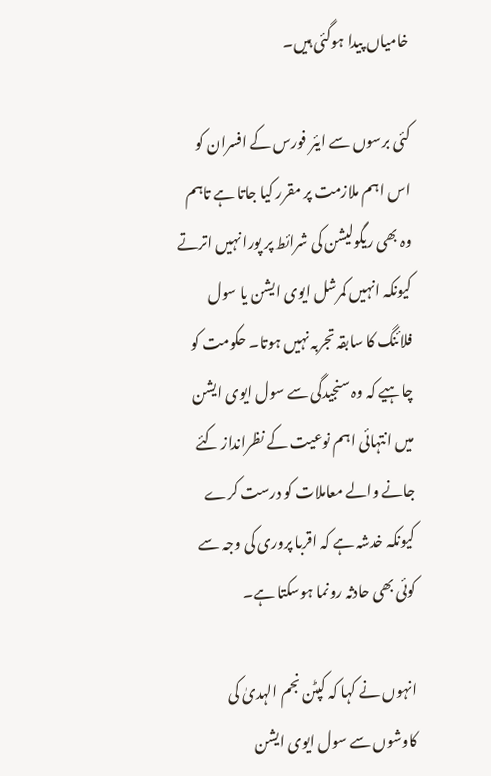خامیاں پیدا ہوگئی ہیں۔

کئی برسوں سے ایئر فورس کے افسران کو اس اہم ملازمت پر مقرر کیا جاتا ہے تاہم وہ بھی ریگولیشن کی شرائط پر پورا نہیں اترتے کیونکہ انہیں کمرشل ایوی ایشن یا سول فلائنگ کا سابقہ تجربہ نہیں ہوتا۔ حکومت کو چاہیے کہ وہ سنجیدگی سے سول ایوی ایشن میں انتہائی اہم نوعیت کے نظرانداز کئے جانے والے معاملات کو درست کرے کیونکہ خدشہ ہے کہ اقربا پروری کی وجہ سے کوئی بھی حادثہ رونما ہوسکتا ہے۔

انہوں نے کہا کہ کپٹن نجم الہدیٰ کی کاوشوں سے سول ایوی ایشن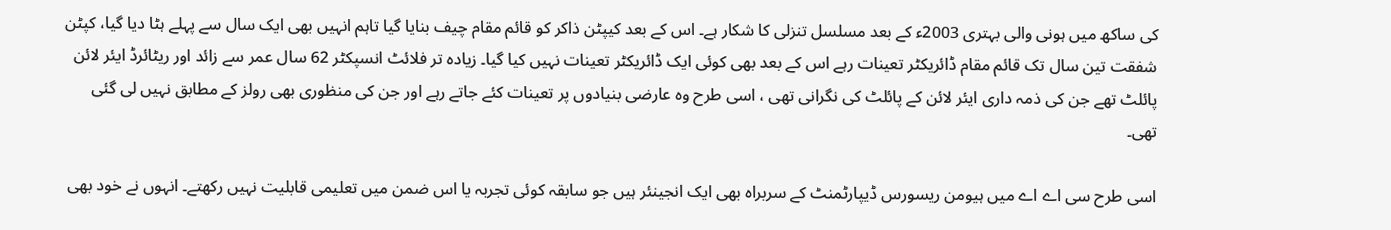کی ساکھ میں ہونی والی بہتری 2003ء کے بعد مسلسل تنزلی کا شکار ہے۔ اس کے بعد کیپٹن ذاکر کو قائم مقام چیف بنایا گیا تاہم انہیں بھی ایک سال سے پہلے ہٹا دیا گیا، کپٹن شفقت تین سال تک قائم مقام ڈائریکٹر تعینات رہے اس کے بعد بھی کوئی ایک ڈائریکٹر تعینات نہیں کیا گیا۔ زیادہ تر فلائٹ انسپکٹر 62 سال عمر سے زائد اور ریٹائرڈ ایئر لائن پائلٹ تھے جن کی ذمہ داری ایئر لائن کے پائلٹ کی نگرانی تھی ، اسی طرح وہ عارضی بنیادوں پر تعینات کئے جاتے رہے اور جن کی منظوری بھی رولز کے مطابق نہیں لی گئی تھی۔

اسی طرح سی اے اے میں ہیومن ریسورس ڈیپارٹمنٹ کے سربراہ بھی ایک انجینئر ہیں جو سابقہ کوئی تجربہ یا اس ضمن میں تعلیمی قابلیت نہیں رکھتے۔ انہوں نے خود بھی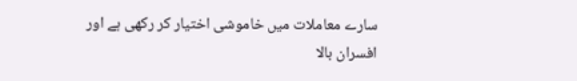سارے معاملات میں خاموشی اختیار کر رکھی ہے اور افسران بالا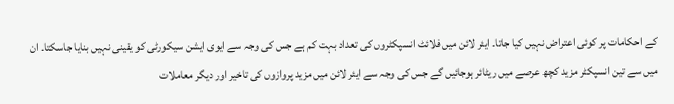کے احکامات پر کوئی اعتراض نہیں کیا جاتا۔ ایئر لائن میں فلائٹ انسپکٹروں کی تعداد بہت کم ہے جس کی وجہ سے ایوی ایشن سیکورٹی کو یقینی نہیں بنایا جاسکتا۔ ان میں سے تین انسپکٹر مزید کچھ عرصے میں ریٹائر ہوجائیں گے جس کی وجہ سے ایئر لائن میں مزید پروازوں کی تاخیر اور دیگر معاملات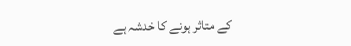کے متاثر ہونے کا خدشہ ہے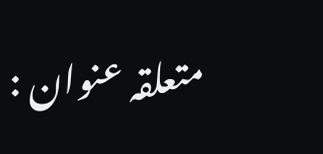متعلقہ عنوان :